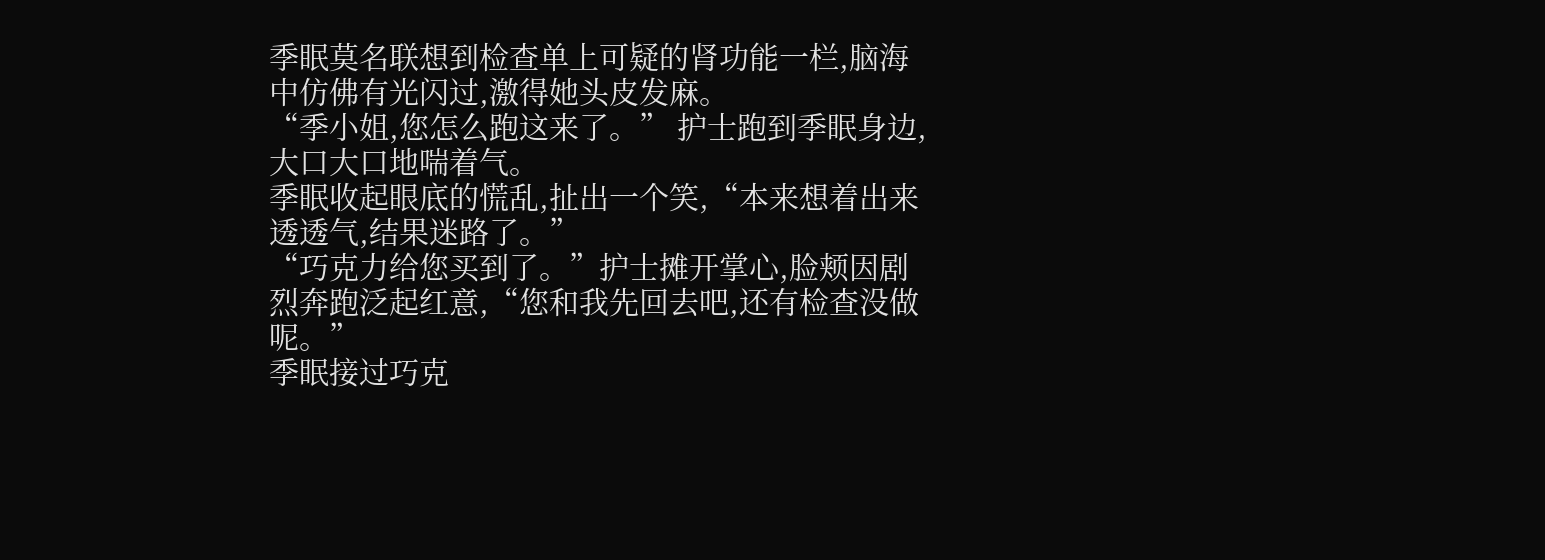季眠莫名联想到检查单上可疑的肾功能一栏,脑海中仿佛有光闪过,激得她头皮发麻。
“季小姐,您怎么跑这来了。” 护士跑到季眠身边,大口大口地喘着气。
季眠收起眼底的慌乱,扯出一个笑,“本来想着出来透透气,结果迷路了。”
“巧克力给您买到了。”护士摊开掌心,脸颊因剧烈奔跑泛起红意,“您和我先回去吧,还有检查没做呢。”
季眠接过巧克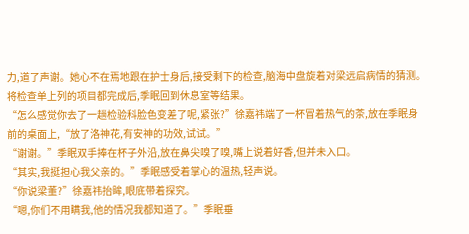力,道了声谢。她心不在焉地跟在护士身后,接受剩下的检查,脑海中盘旋着对梁远启病情的猜测。
将检查单上列的项目都完成后,季眠回到休息室等结果。
“怎么感觉你去了一趟检验科脸色变差了呢,紧张?”徐嘉祎端了一杯冒着热气的茶,放在季眠身前的桌面上,“放了洛神花,有安神的功效,试试。”
“谢谢。”季眠双手捧在杯子外沿,放在鼻尖嗅了嗅,嘴上说着好香,但并未入口。
“其实,我挺担心我父亲的。”季眠感受着掌心的温热,轻声说。
“你说梁董?”徐嘉祎抬眸,眼底带着探究。
“嗯,你们不用瞒我,他的情况我都知道了。”季眠垂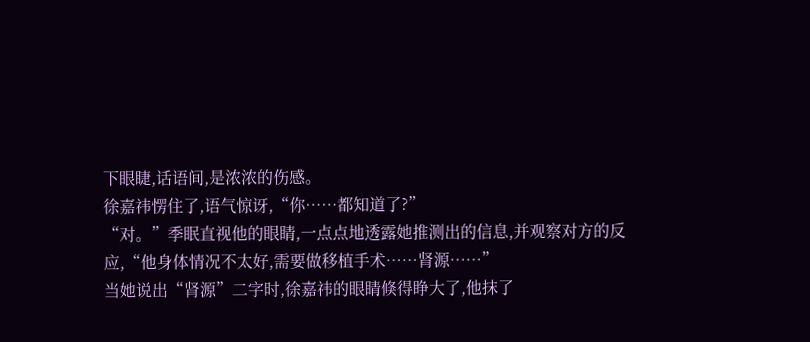下眼睫,话语间,是浓浓的伤感。
徐嘉祎愣住了,语气惊讶,“你……都知道了?”
“对。”季眠直视他的眼睛,一点点地透露她推测出的信息,并观察对方的反应,“他身体情况不太好,需要做移植手术……肾源……”
当她说出“肾源”二字时,徐嘉祎的眼睛倏得睁大了,他抹了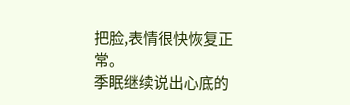把脸,表情很快恢复正常。
季眠继续说出心底的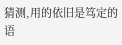猜测,用的依旧是笃定的语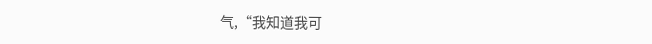气,“我知道我可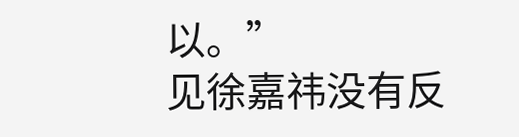以。”
见徐嘉祎没有反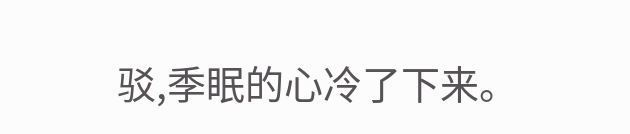驳,季眠的心冷了下来。